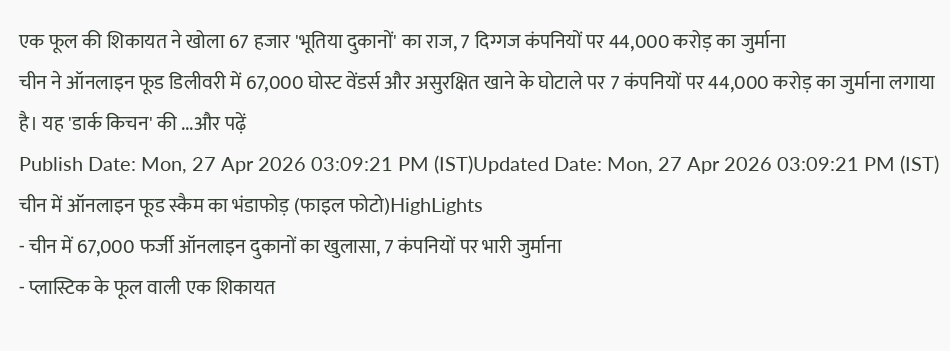एक फूल की शिकायत ने खोला 67 हजार 'भूतिया दुकानों' का राज, 7 दिग्गज कंपनियों पर 44,000 करोड़ का जुर्माना
चीन ने ऑनलाइन फूड डिलीवरी में 67,000 घोस्ट वेंडर्स और असुरक्षित खाने के घोटाले पर 7 कंपनियों पर 44,000 करोड़ का जुर्माना लगाया है। यह 'डार्क किचन' की ...और पढ़ें
Publish Date: Mon, 27 Apr 2026 03:09:21 PM (IST)Updated Date: Mon, 27 Apr 2026 03:09:21 PM (IST)
चीन में ऑनलाइन फूड स्कैम का भंडाफोड़ (फाइल फोटो)HighLights
- चीन में 67,000 फर्जी ऑनलाइन दुकानों का खुलासा, 7 कंपनियों पर भारी जुर्माना
- प्लास्टिक के फूल वाली एक शिकायत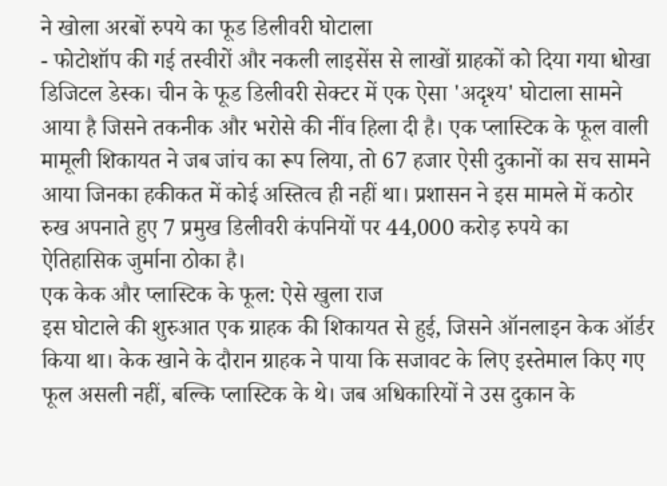ने खोला अरबों रुपये का फूड डिलीवरी घोटाला
- फोटोशॉप की गई तस्वीरों और नकली लाइसेंस से लाखों ग्राहकों को दिया गया धोखा
डिजिटल डेस्क। चीन के फूड डिलीवरी सेक्टर में एक ऐसा 'अदृश्य' घोटाला सामने आया है जिसने तकनीक और भरोसे की नींव हिला दी है। एक प्लास्टिक के फूल वाली मामूली शिकायत ने जब जांच का रूप लिया, तो 67 हजार ऐसी दुकानों का सच सामने आया जिनका हकीकत में कोई अस्तित्व ही नहीं था। प्रशासन ने इस मामले में कठोर रुख अपनाते हुए 7 प्रमुख डिलीवरी कंपनियों पर 44,000 करोड़ रुपये का ऐतिहासिक जुर्माना ठोका है।
एक केक और प्लास्टिक के फूल: ऐसे खुला राज
इस घोटाले की शुरुआत एक ग्राहक की शिकायत से हुई, जिसने ऑनलाइन केक ऑर्डर किया था। केक खाने के दौरान ग्राहक ने पाया कि सजावट के लिए इस्तेमाल किए गए फूल असली नहीं, बल्कि प्लास्टिक के थे। जब अधिकारियों ने उस दुकान के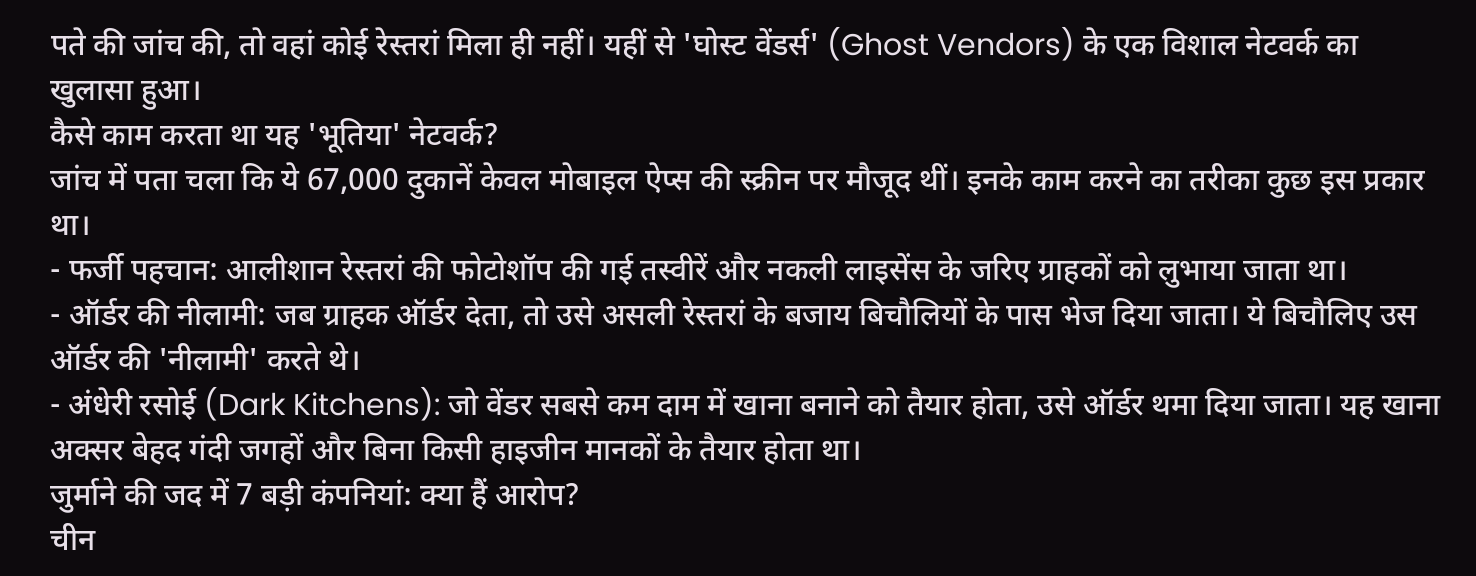पते की जांच की, तो वहां कोई रेस्तरां मिला ही नहीं। यहीं से 'घोस्ट वेंडर्स' (Ghost Vendors) के एक विशाल नेटवर्क का खुलासा हुआ।
कैसे काम करता था यह 'भूतिया' नेटवर्क?
जांच में पता चला कि ये 67,000 दुकानें केवल मोबाइल ऐप्स की स्क्रीन पर मौजूद थीं। इनके काम करने का तरीका कुछ इस प्रकार था।
- फर्जी पहचान: आलीशान रेस्तरां की फोटोशॉप की गई तस्वीरें और नकली लाइसेंस के जरिए ग्राहकों को लुभाया जाता था।
- ऑर्डर की नीलामी: जब ग्राहक ऑर्डर देता, तो उसे असली रेस्तरां के बजाय बिचौलियों के पास भेज दिया जाता। ये बिचौलिए उस ऑर्डर की 'नीलामी' करते थे।
- अंधेरी रसोई (Dark Kitchens): जो वेंडर सबसे कम दाम में खाना बनाने को तैयार होता, उसे ऑर्डर थमा दिया जाता। यह खाना अक्सर बेहद गंदी जगहों और बिना किसी हाइजीन मानकों के तैयार होता था।
जुर्माने की जद में 7 बड़ी कंपनियां: क्या हैं आरोप?
चीन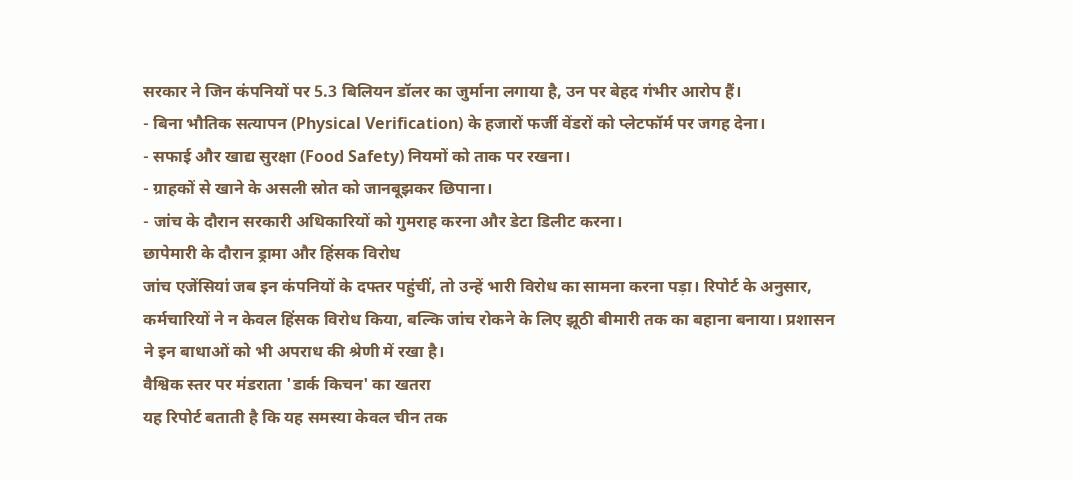सरकार ने जिन कंपनियों पर 5.3 बिलियन डॉलर का जुर्माना लगाया है, उन पर बेहद गंभीर आरोप हैं।
- बिना भौतिक सत्यापन (Physical Verification) के हजारों फर्जी वेंडरों को प्लेटफॉर्म पर जगह देना।
- सफाई और खाद्य सुरक्षा (Food Safety) नियमों को ताक पर रखना।
- ग्राहकों से खाने के असली स्रोत को जानबूझकर छिपाना।
- जांच के दौरान सरकारी अधिकारियों को गुमराह करना और डेटा डिलीट करना।
छापेमारी के दौरान ड्रामा और हिंसक विरोध
जांच एजेंसियां जब इन कंपनियों के दफ्तर पहुंचीं, तो उन्हें भारी विरोध का सामना करना पड़ा। रिपोर्ट के अनुसार, कर्मचारियों ने न केवल हिंसक विरोध किया, बल्कि जांच रोकने के लिए झूठी बीमारी तक का बहाना बनाया। प्रशासन ने इन बाधाओं को भी अपराध की श्रेणी में रखा है।
वैश्विक स्तर पर मंडराता 'डार्क किचन' का खतरा
यह रिपोर्ट बताती है कि यह समस्या केवल चीन तक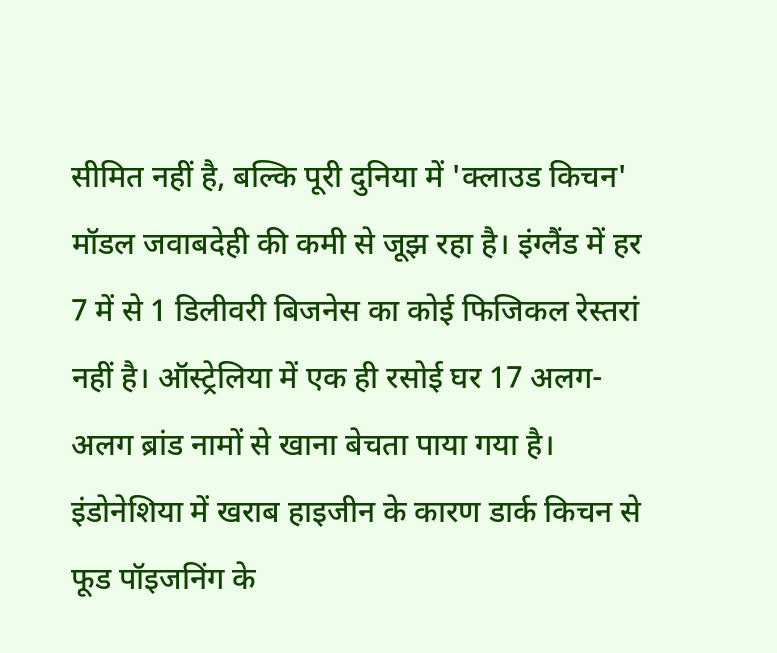सीमित नहीं है, बल्कि पूरी दुनिया में 'क्लाउड किचन' मॉडल जवाबदेही की कमी से जूझ रहा है। इंग्लैंड में हर 7 में से 1 डिलीवरी बिजनेस का कोई फिजिकल रेस्तरां नहीं है। ऑस्ट्रेलिया में एक ही रसोई घर 17 अलग-अलग ब्रांड नामों से खाना बेचता पाया गया है। इंडोनेशिया में खराब हाइजीन के कारण डार्क किचन से फूड पॉइजनिंग के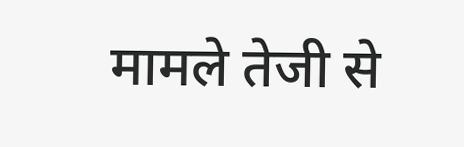मामले तेजी से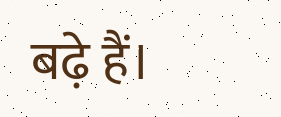बढ़े हैं।